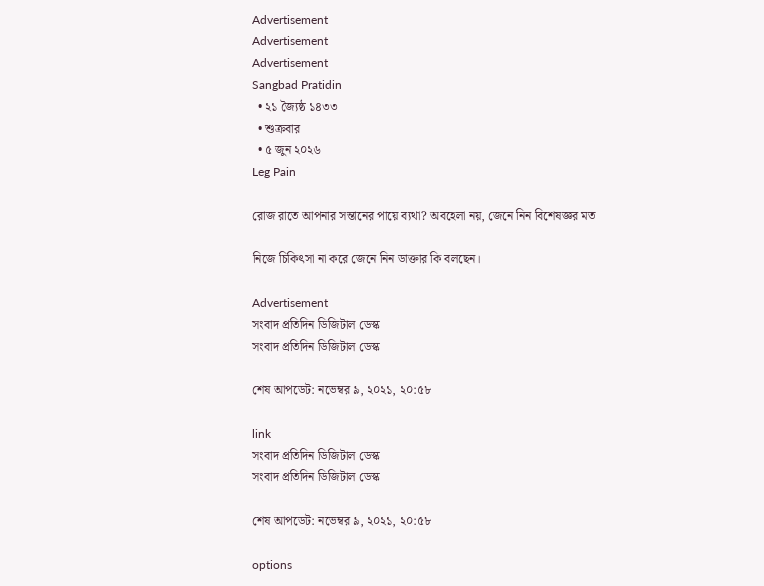Advertisement
Advertisement
Advertisement
Sangbad Pratidin
  • ২১ জ্যৈষ্ঠ ১৪৩৩
  • শুক্রবার
  • ৫ জুন ২০২৬
Leg Pain

রোজ রাতে আপনার সন্তানের পায়ে ব্যথা? অবহেলা নয়, জেনে নিন বিশেষজ্ঞর মত

নিজে চিকিৎসা না করে জেনে নিন ডাক্তার কি বলছেন।

Advertisement
সংবাদ প্রতিদিন ডিজিটাল ডেস্ক
সংবাদ প্রতিদিন ডিজিটাল ডেস্ক

শেষ আপডেট: নভেম্বর ৯, ২০২১, ২০:৫৮

link
সংবাদ প্রতিদিন ডিজিটাল ডেস্ক
সংবাদ প্রতিদিন ডিজিটাল ডেস্ক

শেষ আপডেট: নভেম্বর ৯, ২০২১, ২০:৫৮

options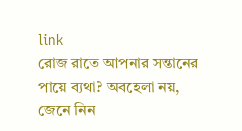link
রোজ রাতে আপনার সন্তানের পায়ে ব্যথা? অবহেলা নয়, জেনে নিন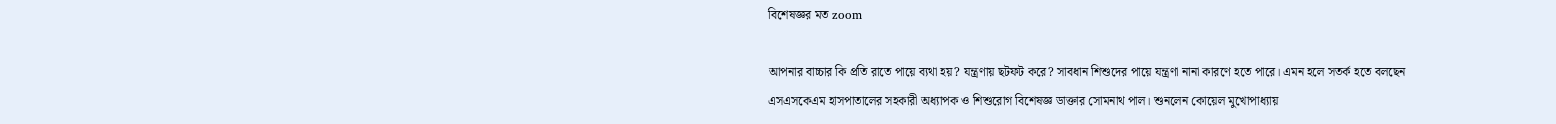বিশেষজ্ঞর মত zoom

আপনার বাচ্চার কি প্রতি রাতে পায়ে ব্যথা হয়? যন্ত্রণায় ছটফট করে? সাবধান শিশুদের পায়ে যন্ত্রণা নানা কারণে হতে পারে। এমন হলে সতর্ক হতে বলছেন এসএসকেএম হাসপাতালের সহকারী অধ্যাপক ও শিশুরোগ বিশেষজ্ঞ ডাক্তার সোমনাথ পাল। শুনলেন কোয়েল মুখোপাধ্যায়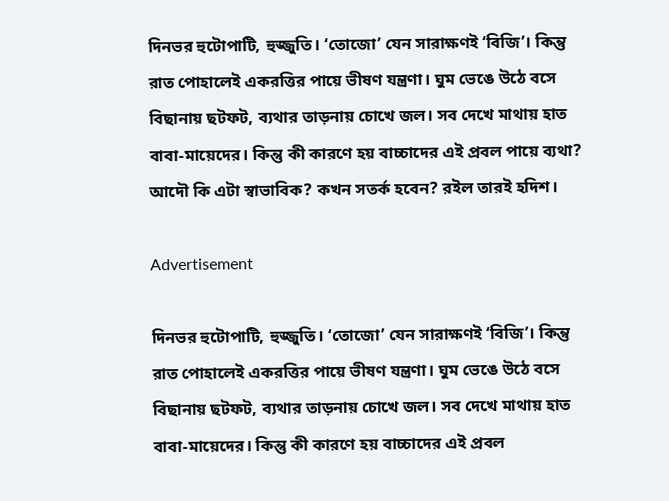দিনভর হুটোপাটি, হুজ্জুতি। ‘তোজো’ যেন সারাক্ষণই ‘বিজি’। কিন্তু রাত পোহালেই একরত্তির পায়ে ভীষণ যন্ত্রণা। ঘুম ভেঙে উঠে বসে বিছানায় ছটফট, ব্যথার তাড়নায় চোখে জল। সব দেখে মাথায় হাত বাবা-মায়েদের। কিন্তু কী কারণে হয় বাচ্চাদের এই প্রবল পায়ে ব্যথা? আদৌ কি এটা স্বাভাবিক? কখন সতর্ক হবেন? রইল তারই হদিশ।

Advertisement

দিনভর হুটোপাটি, হুজ্জুতি। ‘তোজো’ যেন সারাক্ষণই ‘বিজি’। কিন্তু রাত পোহালেই একরত্তির পায়ে ভীষণ যন্ত্রণা। ঘুম ভেঙে উঠে বসে বিছানায় ছটফট, ব্যথার তাড়নায় চোখে জল। সব দেখে মাথায় হাত বাবা-মায়েদের। কিন্তু কী কারণে হয় বাচ্চাদের এই প্রবল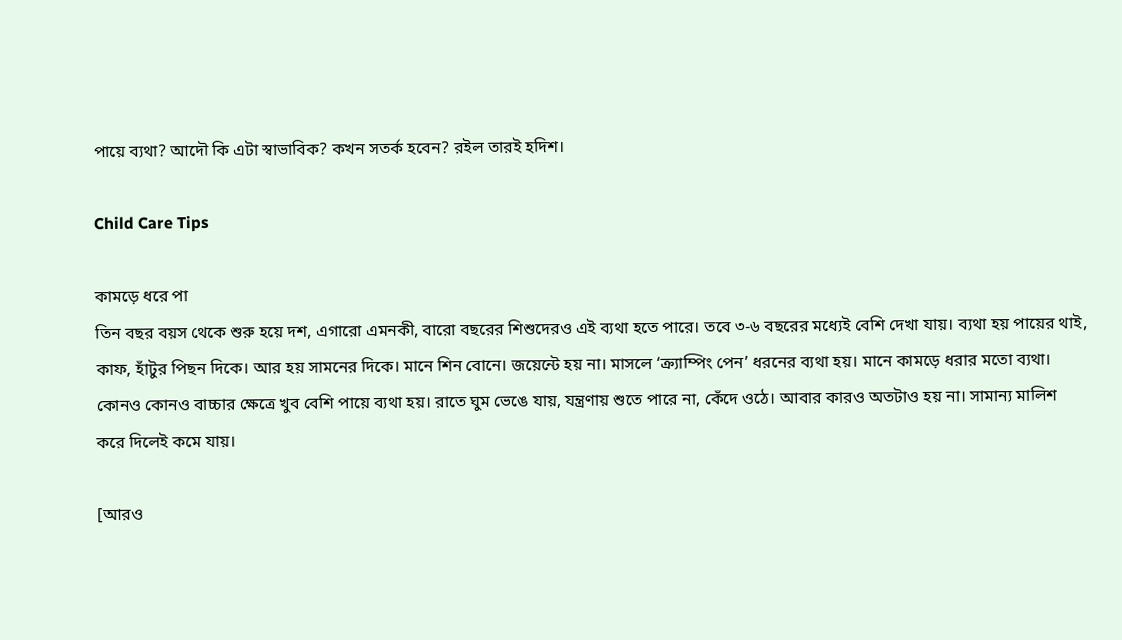পায়ে ব্যথা? আদৌ কি এটা স্বাভাবিক? কখন সতর্ক হবেন? রইল তারই হদিশ।

Child Care Tips

কামড়ে ধরে পা
তিন বছর বয়স থেকে শুরু হয়ে দশ, এগারো এমনকী, বারো বছরের শিশুদেরও এই ব্যথা হতে পারে। তবে ৩-৬ বছরের মধ্যেই বেশি দেখা যায়। ব্যথা হয় পায়ের থাই, কাফ, হাঁটুর পিছন দিকে। আর হয় সামনের দিকে। মানে শিন বোনে। জয়েন্টে হয় না। মাসলে ‘ক্র‌্যাম্পিং পেন’ ধরনের ব্যথা হয়। মানে কামড়ে ধরার মতো ব্যথা। কোনও কোনও বাচ্চার ক্ষেত্রে খুব বেশি পায়ে ব্যথা হয়। রাতে ঘুম ভেঙে যায়, যন্ত্রণায় শুতে পারে না, কেঁদে ওঠে। আবার কারও অতটাও হয় না। সামান্য মালিশ করে দিলেই কমে যায়।

[আরও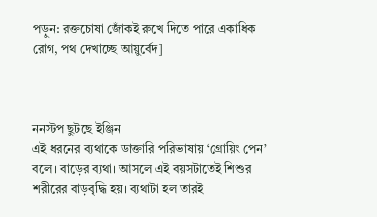পড়ুন: রক্তচোষা জোঁকই রুখে দিতে পারে একাধিক রোগ, পথ দেখাচ্ছে আয়ুর্বেদ]



ননস্টপ ছুটছে ইঞ্জিন
এই ধরনের ব্যথাকে ডাক্তারি পরিভাষায় ‘গ্রোয়িং পেন’ বলে। বাড়ের ব্যথা। আসলে এই বয়সটাতেই শিশুর শরীরের বাড়বৃদ্ধি হয়। ব্যথাটা হল তারই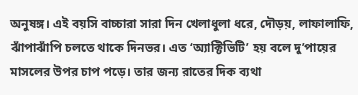অনুষঙ্গ। এই বয়সি বাচ্চারা সারা দিন খেলাধুলা ধরে, দৌড়য়, লাফালাফি, ঝাঁপাঝাঁপি চলতে থাকে দিনভর। এত ‘অ্যাক্টিভিটি’ হয় বলে দু’পায়ের মাসলের উপর চাপ পড়ে। তার জন্য রাতের দিক ব্যথা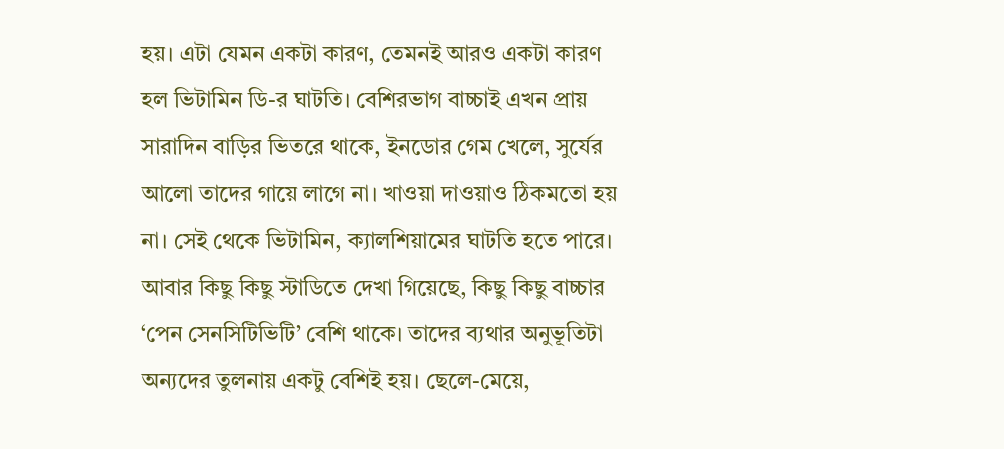হয়। এটা যেমন একটা কারণ, তেমনই আরও একটা কারণ হল ভিটামিন ডি-র ঘাটতি। বেশিরভাগ বাচ্চাই এখন প্রায় সারাদিন বাড়ির ভিতরে থাকে, ইনডোর গেম খেলে, সুর্যের আলো তাদের গায়ে লাগে না। খাওয়া দাওয়াও ঠিকমতো হয় না। সেই থেকে ভিটামিন, ক্যালশিয়ামের ঘাটতি হতে পারে। আবার কিছু কিছু স্টাডিতে দেখা গিয়েছে, কিছু কিছু বাচ্চার ‘পেন সেনসিটিভিটি’ বেশি থাকে। তাদের ব্যথার অনুভূতিটা অন্যদের তুলনায় একটু বেশিই হয়। ছেলে-মেয়ে,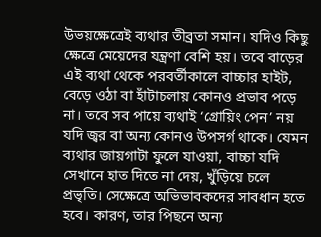উভয়ক্ষেত্রেই ব্যথার তীব্রতা সমান। যদিও কিছু ক্ষেত্রে মেয়েদের যন্ত্রণা বেশি হয়। তবে বাড়ের এই ব্যথা থেকে পরবর্তীকালে বাচ্চার হাইট, বেড়ে ওঠা বা হাঁটাচলায় কোনও প্রভাব পড়ে না। তবে সব পায়ে ব্যথাই ‘গ্রোয়িং পেন’ নয় যদি জ্বর বা অন্য কোনও উপসর্গ থাকে। যেমন ব্যথার জায়গাটা ফুলে যাওয়া, বাচ্চা যদি সেখানে হাত দিতে না দেয়, খুঁড়িয়ে চলে প্রভৃতি। সেক্ষেত্রে অভিভাবকদের সাবধান হতে হবে। কারণ, তার পিছনে অন্য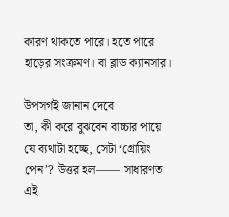কারণ থাকতে পারে। হতে পারে হাড়ের সংক্রমণ। বা ব্লাড ক্যানসার।

উপসর্গই জানান দেবে
তা, কী করে বুঝবেন বাচ্চার পায়ে যে ব্যথাটা হচ্ছে, সেটা ‘গ্রোয়িং পেন’? উত্তর হল—— সাধারণত এই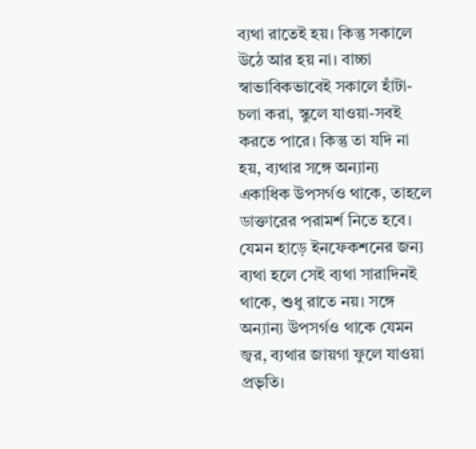ব্যথা রাতেই হয়। কিন্তু সকালে উঠে আর হয় না। বাচ্চা স্বাভাবিকভাবেই সকালে হাঁটা-চলা করা, স্কুলে যাওয়া-সবই করতে পারে। কিন্তু তা যদি না হয়, ব্যথার সঙ্গে অন্যান্য একাধিক উপসর্গও থাকে, তাহলে ডাক্তারের পরামর্শ নিতে হবে। যেমন হাড়ে ইনফেকশনের জন্য ব্যথা হলে সেই ব্যথা সারাদিনই থাকে, শুধু রাতে নয়। সঙ্গে অন্যান্য উপসর্গও থাকে যেমন জ্বর, ব্যথার জায়গা ফুলে যাওয়া প্রভৃতি।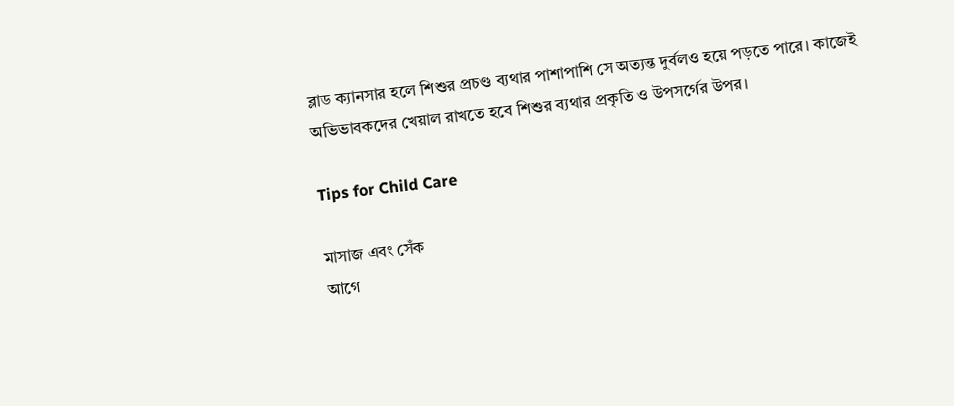ব্লাড ক্যানসার হলে শিশুর প্রচণ্ড ব্যথার পাশাপাশি সে অত্যন্ত দুর্বলও হয়ে পড়তে পারে। কাজেই অভিভাবকদের খেয়াল রাখতে হবে শিশুর ব্যথার প্রকৃতি ও উপসর্গের উপর।

Tips for Child Care

মাসাজ এবং সেঁক
আগে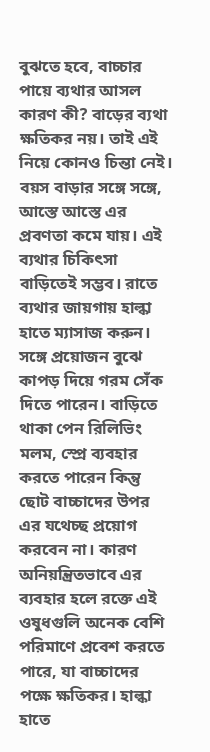বুঝতে হবে, বাচ্চার পায়ে ব্যথার আসল কারণ কী? বাড়ের ব্যথা ক্ষতিকর নয়। তাই এই নিয়ে কোনও চিন্তা নেই। বয়স বাড়ার সঙ্গে সঙ্গে, আস্তে আস্তে এর প্রবণতা কমে যায়। এই ব্যথার চিকিৎসা বাড়িতেই সম্ভব। রাতে ব্যথার জায়গায় হাল্কা হাতে ম্যাসাজ করুন। সঙ্গে প্রয়োজন বুঝে কাপড় দিয়ে গরম সেঁক দিতে পারেন। বাড়িতে থাকা পেন রিলিভিং মলম, স্প্রে ব্যবহার করতে পারেন কিন্তু ছোট বাচ্চাদের উপর এর যথেচ্ছ প্রয়োগ করবেন না। কারণ অনিয়ন্ত্রিতভাবে এর ব্যবহার হলে রক্তে এই ওষুধগুলি অনেক বেশি পরিমাণে প্রবেশ করতে পারে, যা বাচ্চাদের পক্ষে ক্ষতিকর। হাল্কা হাতে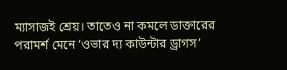ম্যাসাজই শ্রেয়। তাতেও না কমলে ডাক্তারের পরামর্শ মেনে ‘ওভার দ্য কাউন্টার ড্রাগস’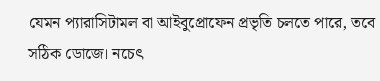যেমন প্যারাসিটামল বা আইবুপ্রোফেন প্রভৃতি চলতে পারে, তবে সঠিক ডোজে। নচেৎ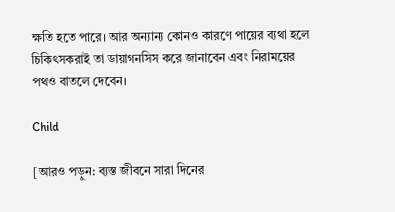ক্ষতি হতে পারে। আর অন্যান্য কোনও কারণে পায়ের ব্যথা হলে চিকিৎসকরাই তা ডায়াগনসিস করে জানাবেন এবং নিরাময়ের পথও বাতলে দেবেন।

Child

[আরও পড়ুন: ব্যস্ত জীবনে সারা দিনের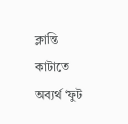ক্লান্তি কাটাতে অব্যর্থ ‘ফুট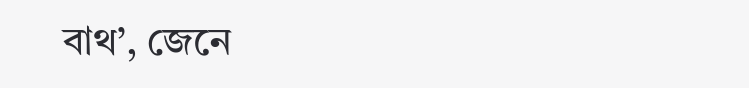বাথ’, জেনে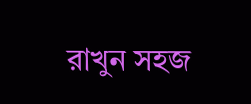রাখুন সহজ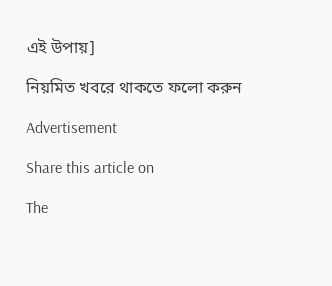এই উপায়]

নিয়মিত খবরে থাকতে ফলো করুন

Advertisement

Share this article on

The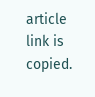article link is copied.